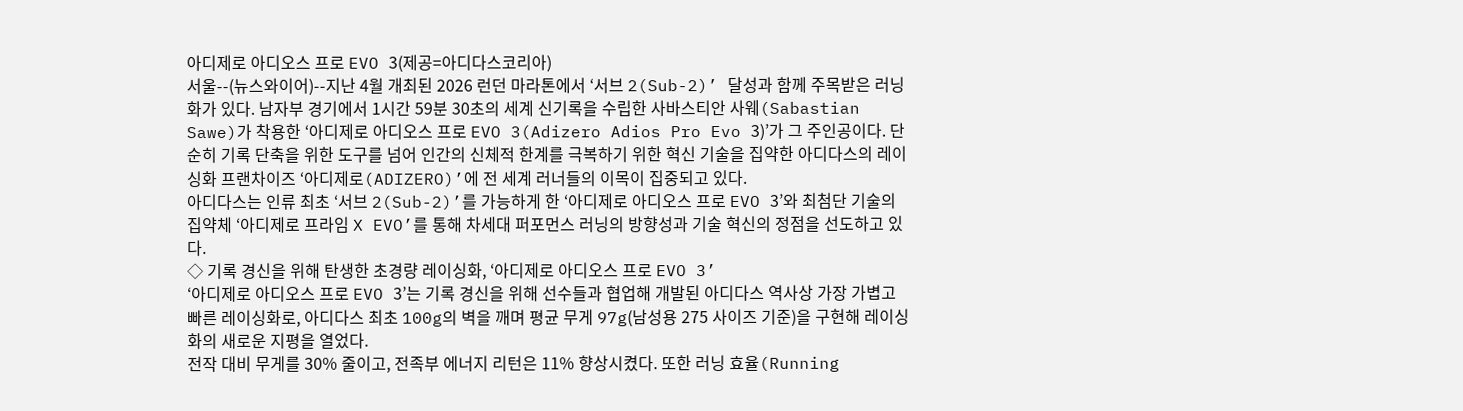아디제로 아디오스 프로 EVO 3(제공=아디다스코리아)
서울--(뉴스와이어)--지난 4월 개최된 2026 런던 마라톤에서 ‘서브 2(Sub-2)’ 달성과 함께 주목받은 러닝화가 있다. 남자부 경기에서 1시간 59분 30초의 세계 신기록을 수립한 사바스티안 사웨(Sabastian Sawe)가 착용한 ‘아디제로 아디오스 프로 EVO 3(Adizero Adios Pro Evo 3)’가 그 주인공이다. 단순히 기록 단축을 위한 도구를 넘어 인간의 신체적 한계를 극복하기 위한 혁신 기술을 집약한 아디다스의 레이싱화 프랜차이즈 ‘아디제로(ADIZERO)’에 전 세계 러너들의 이목이 집중되고 있다.
아디다스는 인류 최초 ‘서브 2(Sub-2)’를 가능하게 한 ‘아디제로 아디오스 프로 EVO 3’와 최첨단 기술의 집약체 ‘아디제로 프라임 X EVO’를 통해 차세대 퍼포먼스 러닝의 방향성과 기술 혁신의 정점을 선도하고 있다.
◇ 기록 경신을 위해 탄생한 초경량 레이싱화, ‘아디제로 아디오스 프로 EVO 3’
‘아디제로 아디오스 프로 EVO 3’는 기록 경신을 위해 선수들과 협업해 개발된 아디다스 역사상 가장 가볍고 빠른 레이싱화로, 아디다스 최초 100g의 벽을 깨며 평균 무게 97g(남성용 275 사이즈 기준)을 구현해 레이싱화의 새로운 지평을 열었다.
전작 대비 무게를 30% 줄이고, 전족부 에너지 리턴은 11% 향상시켰다. 또한 러닝 효율(Running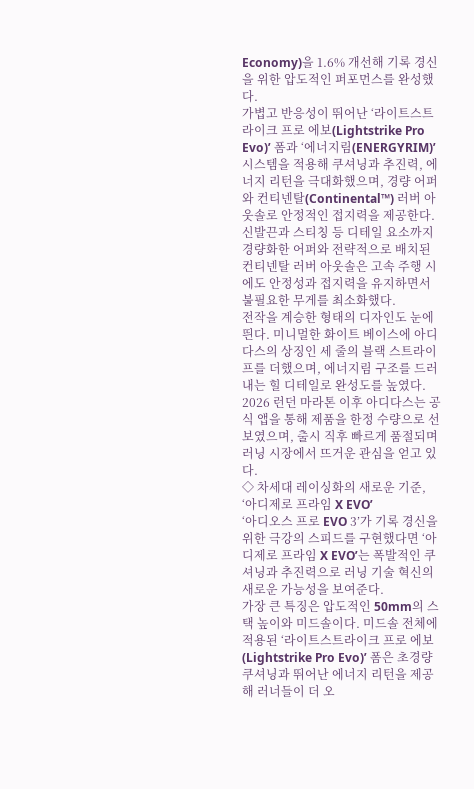Economy)을 1.6% 개선해 기록 경신을 위한 압도적인 퍼포먼스를 완성했다.
가볍고 반응성이 뛰어난 ‘라이트스트라이크 프로 에보(Lightstrike Pro Evo)’ 폼과 ‘에너지림(ENERGYRIM)’ 시스템을 적용해 쿠셔닝과 추진력, 에너지 리턴을 극대화했으며, 경량 어퍼와 컨티넨탈(Continental™) 러버 아웃솔로 안정적인 접지력을 제공한다. 신발끈과 스티칭 등 디테일 요소까지 경량화한 어퍼와 전략적으로 배치된 컨티넨탈 러버 아웃솔은 고속 주행 시에도 안정성과 접지력을 유지하면서 불필요한 무게를 최소화했다.
전작을 계승한 형태의 디자인도 눈에 띈다. 미니멀한 화이트 베이스에 아디다스의 상징인 세 줄의 블랙 스트라이프를 더했으며, 에너지림 구조를 드러내는 힐 디테일로 완성도를 높였다.
2026 런던 마라톤 이후 아디다스는 공식 앱을 통해 제품을 한정 수량으로 선보였으며, 출시 직후 빠르게 품절되며 러닝 시장에서 뜨거운 관심을 얻고 있다.
◇ 차세대 레이싱화의 새로운 기준, ‘아디제로 프라임 X EVO’
‘아디오스 프로 EVO 3’가 기록 경신을 위한 극강의 스피드를 구현했다면 ‘아디제로 프라임 X EVO’는 폭발적인 쿠셔닝과 추진력으로 러닝 기술 혁신의 새로운 가능성을 보여준다.
가장 큰 특징은 압도적인 50mm의 스택 높이와 미드솔이다. 미드솔 전체에 적용된 ‘라이트스트라이크 프로 에보(Lightstrike Pro Evo)’ 폼은 초경량 쿠셔닝과 뛰어난 에너지 리턴을 제공해 러너들이 더 오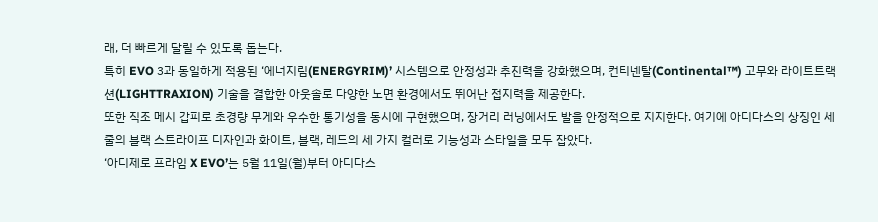래, 더 빠르게 달릴 수 있도록 돕는다.
특히 EVO 3과 동일하게 적용된 ‘에너지림(ENERGYRIM)’ 시스템으로 안정성과 추진력을 강화했으며, 컨티넨탈(Continental™) 고무와 라이트트랙션(LIGHTTRAXION) 기술을 결합한 아웃솔로 다양한 노면 환경에서도 뛰어난 접지력을 제공한다.
또한 직조 메시 갑피로 초경량 무게와 우수한 통기성을 동시에 구현했으며, 장거리 러닝에서도 발을 안정적으로 지지한다. 여기에 아디다스의 상징인 세 줄의 블랙 스트라이프 디자인과 화이트, 블랙, 레드의 세 가지 컬러로 기능성과 스타일을 모두 잡았다.
‘아디제로 프라임 X EVO’는 5월 11일(월)부터 아디다스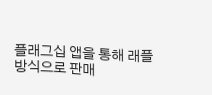플래그십 앱을 통해 래플 방식으로 판매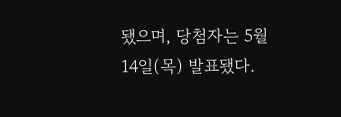됐으며, 당첨자는 5월 14일(목) 발표됐다.